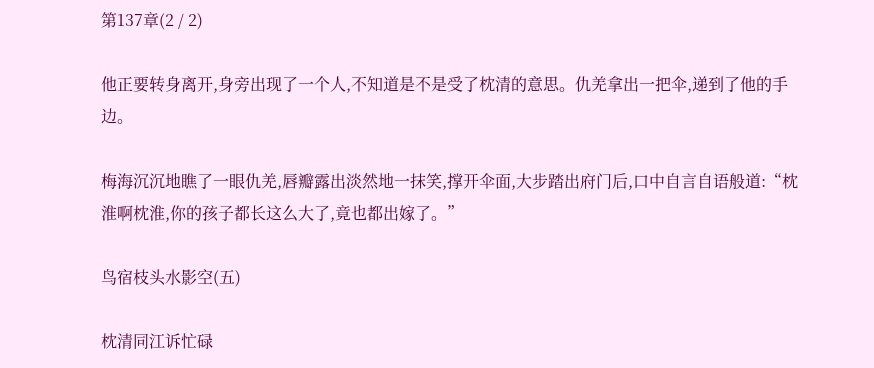第137章(2 / 2)

他正要转身离开,身旁出现了一个人,不知道是不是受了枕清的意思。仇羌拿出一把伞,递到了他的手边。

梅海沉沉地瞧了一眼仇羌,唇瓣露出淡然地一抹笑,撑开伞面,大步踏出府门后,口中自言自语般道:“枕淮啊枕淮,你的孩子都长这么大了,竟也都出嫁了。”

鸟宿枝头水影空(五)

枕清同江诉忙碌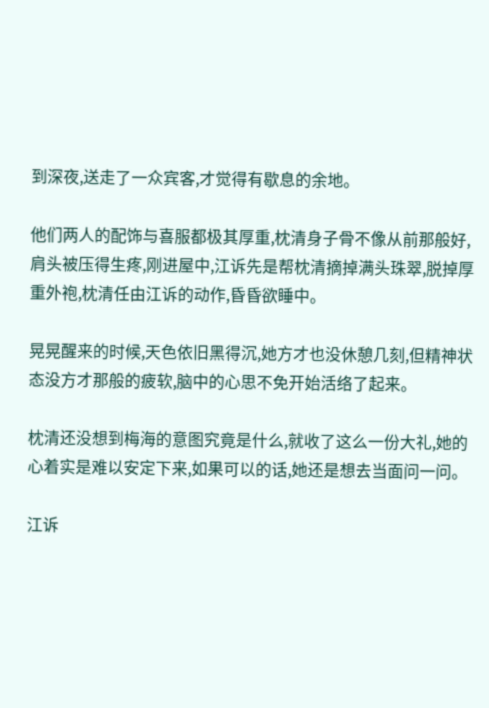到深夜,送走了一众宾客,才觉得有歇息的余地。

他们两人的配饰与喜服都极其厚重,枕清身子骨不像从前那般好,肩头被压得生疼,刚进屋中,江诉先是帮枕清摘掉满头珠翠,脱掉厚重外袍,枕清任由江诉的动作,昏昏欲睡中。

晃晃醒来的时候,天色依旧黑得沉,她方才也没休憩几刻,但精神状态没方才那般的疲软,脑中的心思不免开始活络了起来。

枕清还没想到梅海的意图究竟是什么,就收了这么一份大礼,她的心着实是难以安定下来,如果可以的话,她还是想去当面问一问。

江诉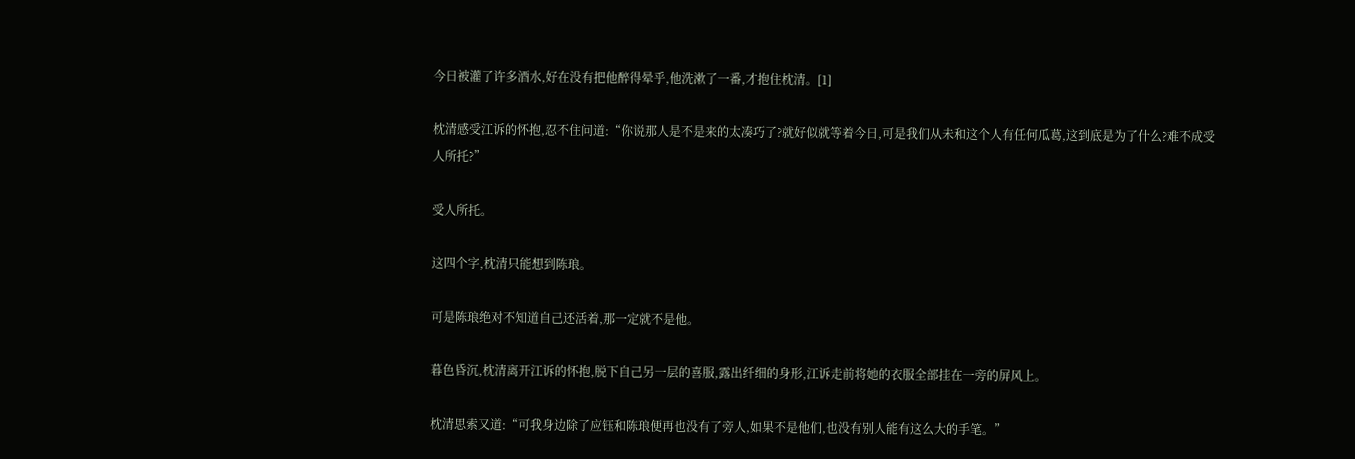今日被灌了许多酒水,好在没有把他醉得晕乎,他洗漱了一番,才抱住枕清。[1]

枕清感受江诉的怀抱,忍不住问道:“你说那人是不是来的太凑巧了?就好似就等着今日,可是我们从未和这个人有任何瓜葛,这到底是为了什么?难不成受人所托?”

受人所托。

这四个字,枕清只能想到陈琅。

可是陈琅绝对不知道自己还活着,那一定就不是他。

暮色昏沉,枕清离开江诉的怀抱,脱下自己另一层的喜服,露出纤细的身形,江诉走前将她的衣服全部挂在一旁的屏风上。

枕清思索又道:“可我身边除了应钰和陈琅便再也没有了旁人,如果不是他们,也没有别人能有这么大的手笔。”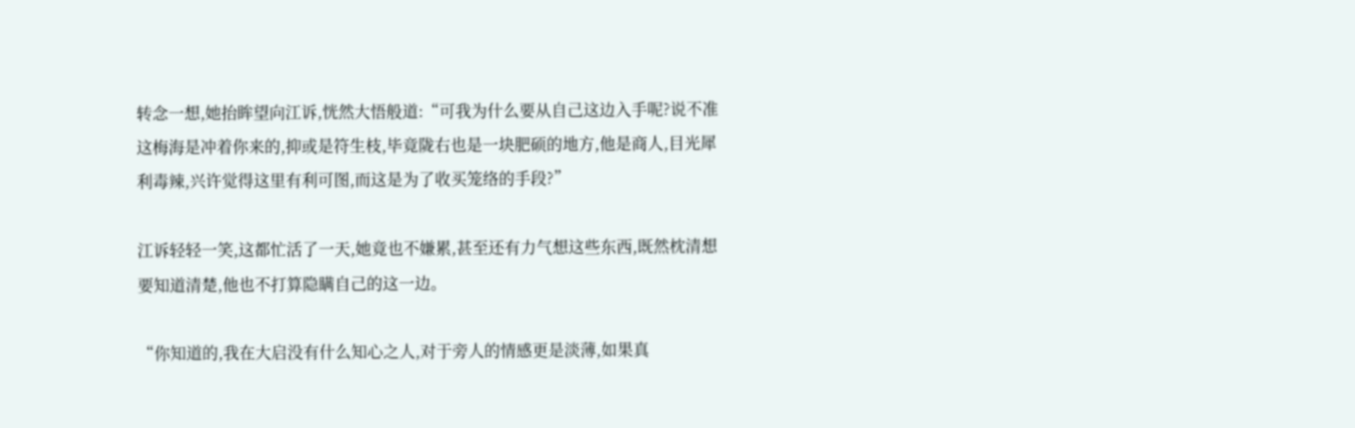转念一想,她抬眸望向江诉,恍然大悟般道:“可我为什么要从自己这边入手呢?说不准这梅海是冲着你来的,抑或是符生枝,毕竟陇右也是一块肥硕的地方,他是商人,目光犀利毒辣,兴许觉得这里有利可图,而这是为了收买笼络的手段?”

江诉轻轻一笑,这都忙活了一天,她竟也不嫌累,甚至还有力气想这些东西,既然枕清想要知道清楚,他也不打算隐瞒自己的这一边。

“你知道的,我在大启没有什么知心之人,对于旁人的情感更是淡薄,如果真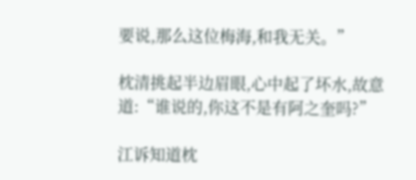要说,那么这位梅海,和我无关。”

枕清挑起半边眉眼,心中起了坏水,故意道:“谁说的,你这不是有阿之奎吗?”

江诉知道枕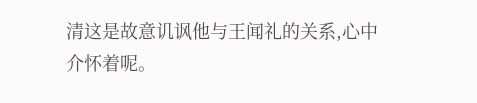清这是故意讥讽他与王闻礼的关系,心中介怀着呢。